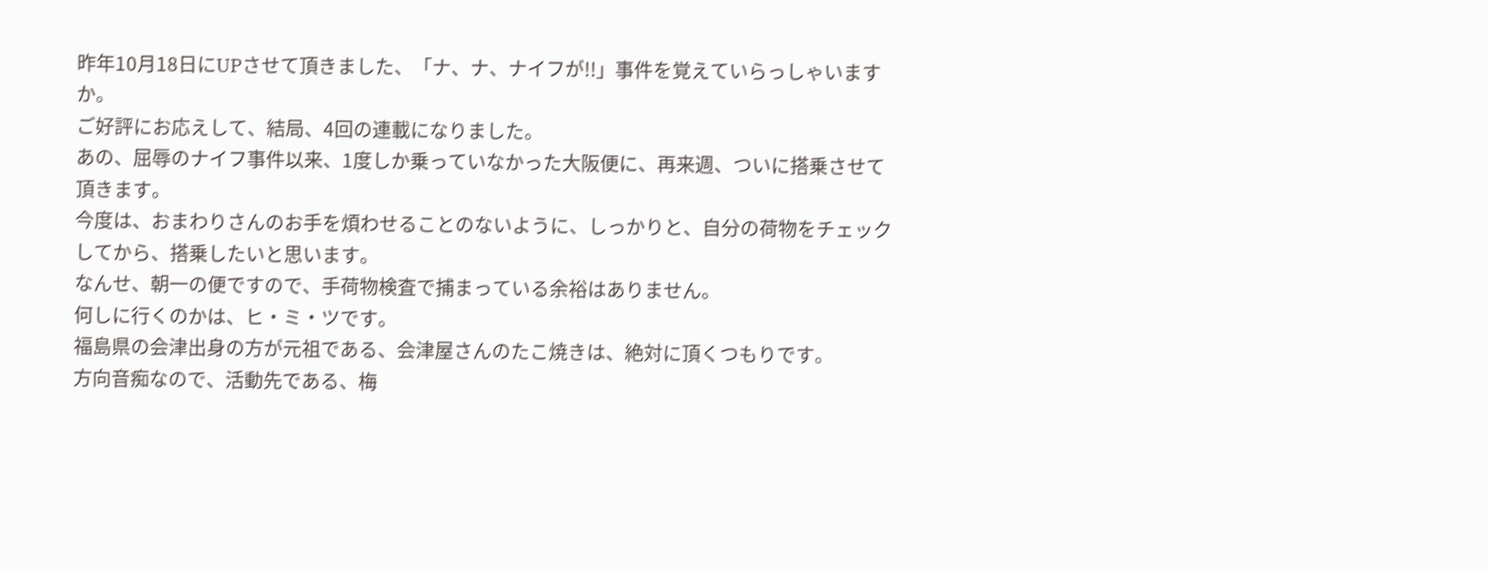昨年10月18日にUPさせて頂きました、「ナ、ナ、ナイフが!!」事件を覚えていらっしゃいますか。
ご好評にお応えして、結局、4回の連載になりました。
あの、屈辱のナイフ事件以来、1度しか乗っていなかった大阪便に、再来週、ついに搭乗させて頂きます。
今度は、おまわりさんのお手を煩わせることのないように、しっかりと、自分の荷物をチェックしてから、搭乗したいと思います。
なんせ、朝一の便ですので、手荷物検査で捕まっている余裕はありません。
何しに行くのかは、ヒ・ミ・ツです。
福島県の会津出身の方が元祖である、会津屋さんのたこ焼きは、絶対に頂くつもりです。
方向音痴なので、活動先である、梅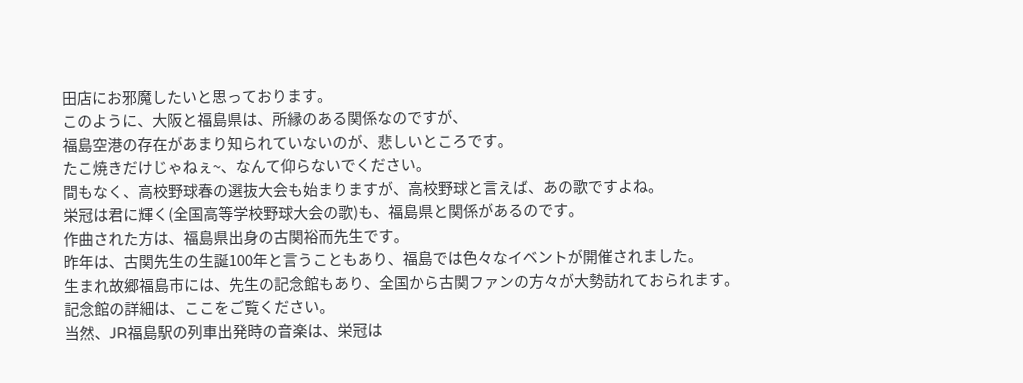田店にお邪魔したいと思っております。
このように、大阪と福島県は、所縁のある関係なのですが、
福島空港の存在があまり知られていないのが、悲しいところです。
たこ焼きだけじゃねぇ~、なんて仰らないでください。
間もなく、高校野球春の選抜大会も始まりますが、高校野球と言えば、あの歌ですよね。
栄冠は君に輝く(全国高等学校野球大会の歌)も、福島県と関係があるのです。
作曲された方は、福島県出身の古関裕而先生です。
昨年は、古関先生の生誕100年と言うこともあり、福島では色々なイベントが開催されました。
生まれ故郷福島市には、先生の記念館もあり、全国から古関ファンの方々が大勢訪れておられます。
記念館の詳細は、ここをご覧ください。
当然、JR福島駅の列車出発時の音楽は、栄冠は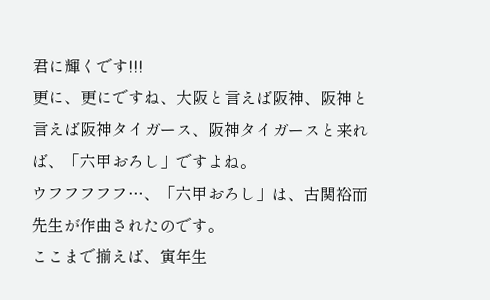君に輝くです!!!
更に、更にですね、大阪と言えば阪神、阪神と言えば阪神タイガース、阪神タイガースと来れば、「六甲おろし」ですよね。
ウフフフフフ…、「六甲おろし」は、古関裕而先生が作曲されたのです。
ここまで揃えば、寅年生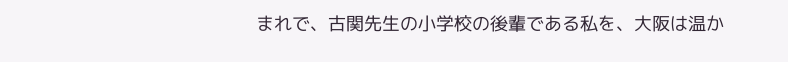まれで、古関先生の小学校の後輩である私を、大阪は温か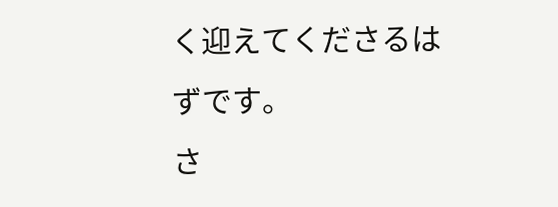く迎えてくださるはずです。
さ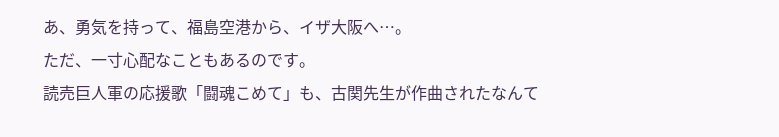あ、勇気を持って、福島空港から、イザ大阪へ…。
ただ、一寸心配なこともあるのです。
読売巨人軍の応援歌「闘魂こめて」も、古関先生が作曲されたなんて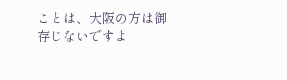ことは、大阪の方は御存じないですよ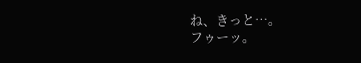ね、きっと…。
フゥーッ。